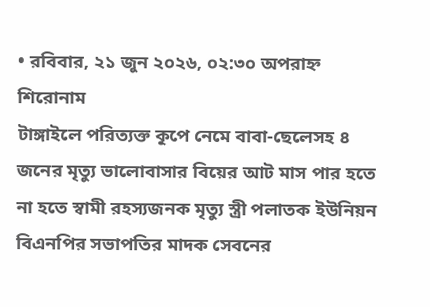• রবিবার, ২১ জুন ২০২৬, ০২:৩০ অপরাহ্ন
শিরোনাম
টাঙ্গাইলে পরিত্যক্ত কূপে নেমে বাবা-ছেলেসহ ৪ জনের মৃত্যু ভালোবাসার বিয়ের আট মাস পার হতে না হতে স্বামী রহস্যজনক মৃত্যু স্ত্রী পলাতক ইউনিয়ন বিএনপির সভাপতির মাদক সেবনের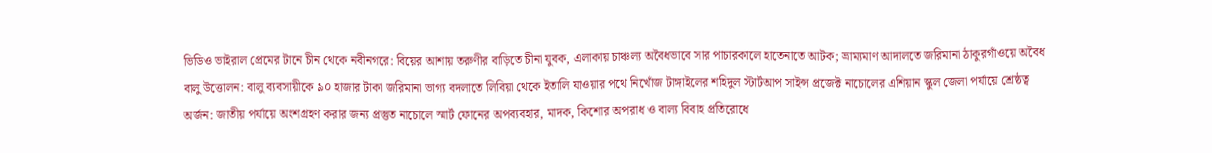ভিডিও ভাইরাল প্রেমের টানে চীন থেকে নবীনগরে: বিয়ের আশায় তরুণীর বাড়িতে চীনা যুবক, এলাকায় চাঞ্চল্য অবৈধভাবে সার পাচারকালে হাতেনাতে আটক; ভ্রাম্যমাণ আদালতে জরিমানা ঠাকুরগাঁওয়ে অবৈধ বালু উত্তোলন: বালু ব্যবসায়ীকে ৯০ হাজার টাকা জরিমানা ভাগ্য বদলাতে লিবিয়া থেকে ইতালি যাওয়ার পথে নিখোঁজ টাঙ্গাইলের শহিদুল স্টার্টআপ সাইন্স প্রজেক্ট নাচোলের এশিয়ান স্কুল জেলা পর্যায়ে শ্রেষ্ঠত্ব অর্জন: জাতীয় পর্যায়ে অংশগ্রহণ করার জন্য প্রস্তুত নাচোলে স্মার্ট ফোনের অপব্যবহার, মাদক, কিশোর অপরাধ ও বাল্য বিবাহ প্রতিরোধে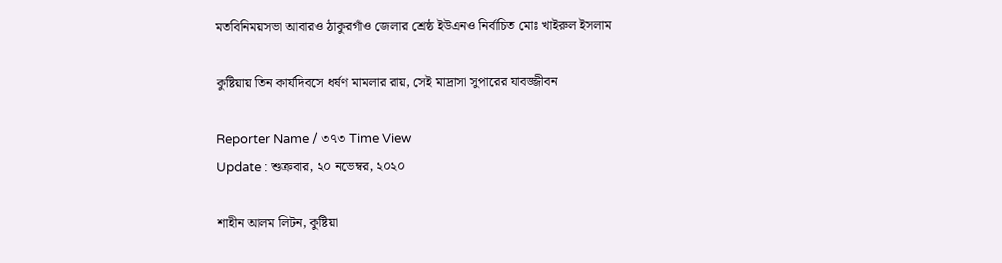মতবিনিময়সভা আবারও ঠাকুরগাঁও জেলার শ্রেষ্ঠ ইউএনও নির্বাচিত মোঃ খাইরুল ইসলাম

কুষ্টিয়ায় তিন কার্যদিবসে ধর্ষণ মামলার রায়, সেই মাদ্রাসা সুপারের যাবজ্জীবন

Reporter Name / ৩৭৩ Time View
Update : শুক্রবার, ২০ নভেম্বর, ২০২০

শাহীন আলম লিটন, কুষ্টিয়া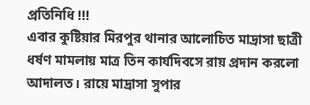প্রতিনিধি !!!
এবার কুষ্টিয়ার মিরপুর থানার আলোচিত মাদ্রাসা ছাত্রী ধর্ষণ মামলায় মাত্র তিন কার্যদিবসে রায় প্রদান করলো আদালত। রায়ে মাদ্রাসা সুপার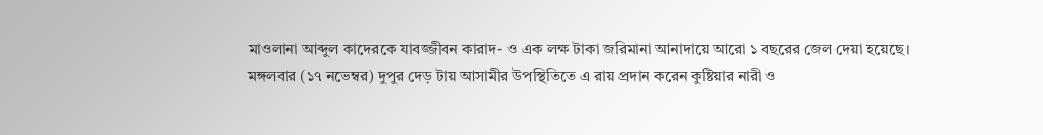মাওলানা আব্দুল কাদেরকে যাবজ্জীবন কারাদ- ও এক লক্ষ টাকা জরিমানা আনাদায়ে আরো ১ বছরের জেল দেয়া হয়েছে।
মঙ্গলবার (১৭ নভেম্বর) দুপুর দেড় টায় আসামীর উপস্থিতিতে এ রায় প্রদান করেন কুষ্টিয়ার নারী ও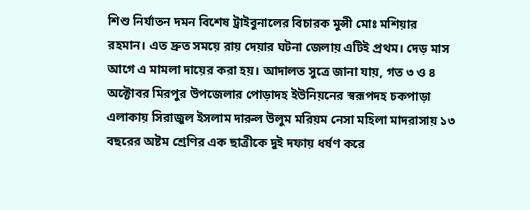শিশু নির্যাতন দমন বিশেষ ট্রাইবুনালের বিচারক মুন্সী মোঃ মশিয়ার রহমান। এত দ্রুত সময়ে রায় দেয়ার ঘটনা জেলায় এটিই প্রথম। দেড় মাস আগে এ মামলা দায়ের করা হয়। আদালত সুত্রে জানা যায়, গত ৩ ও ৪ অক্টোবর মিরপুর উপজেলার পোড়াদহ ইউনিয়নের স্বরূপদহ চকপাড়া এলাকায় সিরাজুল ইসলাম দারুল উলুম মরিয়ম নেসা মহিলা মাদরাসায় ১৩ বছরের অষ্টম শ্রেণির এক ছাত্রীকে দুই দফায় ধর্ষণ করে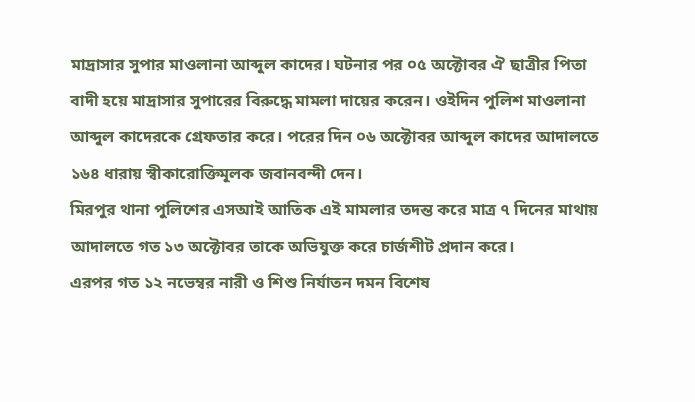মাদ্রাসার সুপার মাওলানা আব্দুল কাদের। ঘটনার পর ০৫ অক্টোবর ঐ ছাত্রীর পিতা বাদী হয়ে মাদ্রাসার সুপারের বিরুদ্ধে মামলা দায়ের করেন। ওইদিন পুলিশ মাওলানা আব্দুল কাদেরকে গ্রেফতার করে। পরের দিন ০৬ অক্টোবর আব্দুল কাদের আদালতে ১৬৪ ধারায় স্বীকারোক্তিমূলক জবানবন্দী দেন।
মিরপুর থানা পুলিশের এসআই আতিক এই মামলার তদন্ত করে মাত্র ৭ দিনের মাথায় আদালতে গত ১৩ অক্টোবর তাকে অভিযুক্ত করে চার্জশীট প্রদান করে।
এরপর গত ১২ নভেম্বর নারী ও শিশু নির্যাতন দমন বিশেষ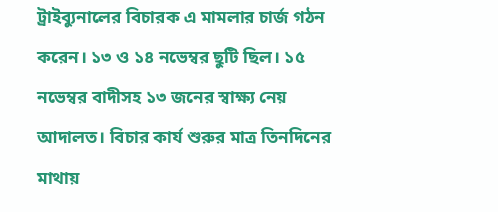ট্রাইব্যুনালের বিচারক এ মামলার চার্জ গঠন করেন। ১৩ ও ১৪ নভেম্বর ছুটি ছিল। ১৫ নভেম্বর বাদীসহ ১৩ জনের স্বাক্ষ্য নেয় আদালত। বিচার কার্য শুরুর মাত্র তিনদিনের মাথায়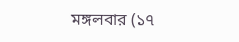মঙ্গলবার (১৭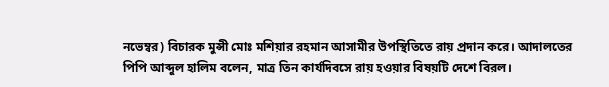নভেম্বর) বিচারক মুন্সী মোঃ মশিয়ার রহমান আসামীর উপস্থিতিতে রায় প্রদান করে। আদালতের পিপি আব্দুল হালিম বলেন, মাত্র তিন কার্যদিবসে রায় হওয়ার বিষয়টি দেশে বিরল।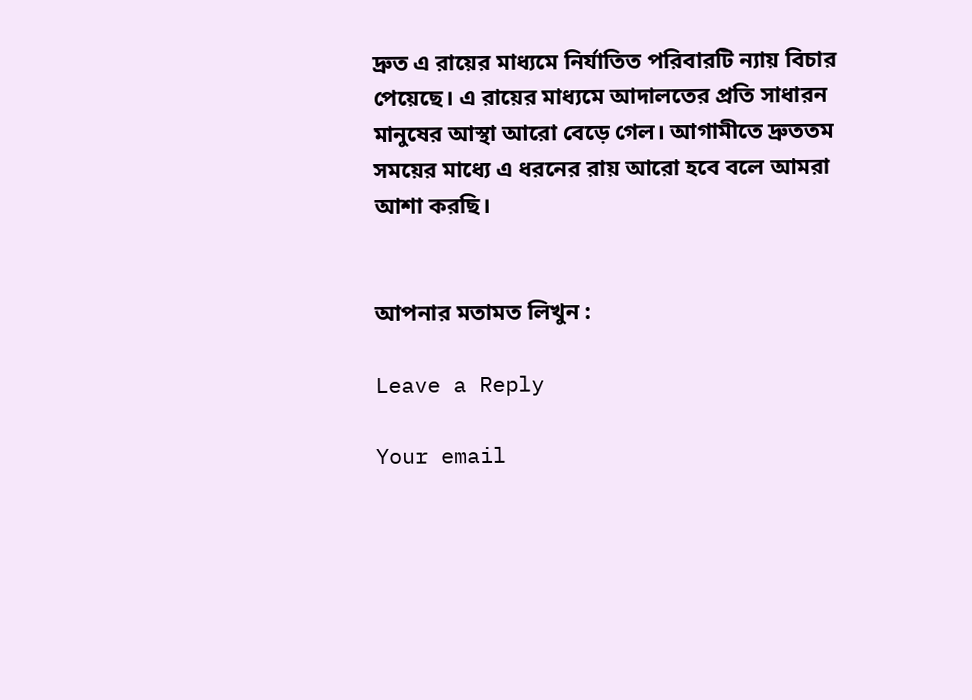দ্রুত এ রায়ের মাধ্যমে নির্যাতিত পরিবারটি ন্যায় বিচার পেয়েছে। এ রায়ের মাধ্যমে আদালতের প্রতি সাধারন মানুষের আস্থা আরো বেড়ে গেল। আগামীতে দ্রুততম সময়ের মাধ্যে এ ধরনের রায় আরো হবে বলে আমরা আশা করছি।


আপনার মতামত লিখুন :

Leave a Reply

Your email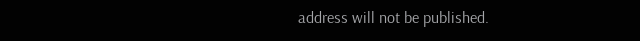address will not be published.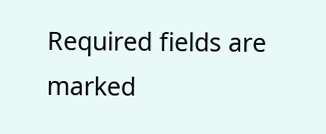Required fields are marked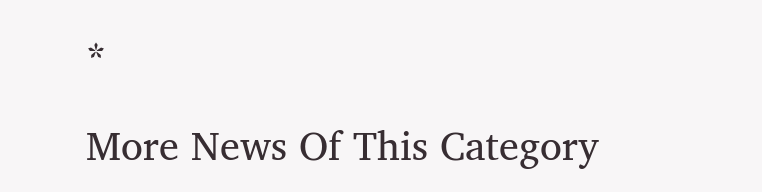*

More News Of This Category